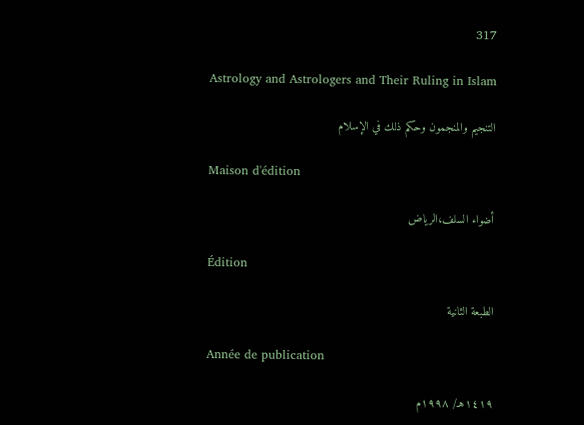317

Astrology and Astrologers and Their Ruling in Islam

التنجيم والمنجمون وحكم ذلك في الإسلام

Maison d'édition

أضواء السلف،الرياض

Édition

الطبعة الثانية

Année de publication

١٤١٩هـ/ ١٩٩٨م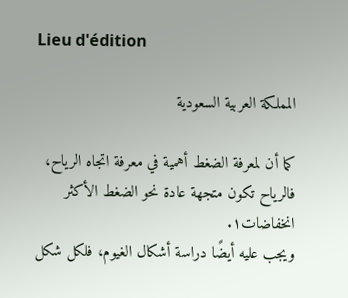Lieu d'édition

المملكة العربية السعودية

كما أن لمعرفة الضغط أهمية في معرفة اتجاه الرياح، فالرياح تكون متجهة عادة نحو الضغط الأكثر انخفاضات١.
ويجب عليه أيضًا دراسة أشكال الغيوم، فلكل شكل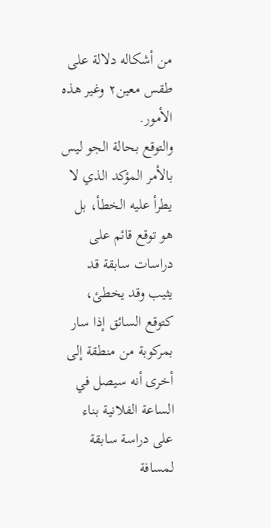من أشكاله دلالة على طقس معين٢ وغير هذه الأمور.
والتوقع بحالة الجو ليس بالأمر المؤكد الذي لا يطرأ عليه الخطأ، بل هو توقع قائم على دراسات سابقة قد يثيب وقد يخطئ، كتوقع السائق إذا سار بمركوبة من منطقة إلى أخرى أنه سيصل في الساعة الفلانية بناء على دراسة سابقة لمسافة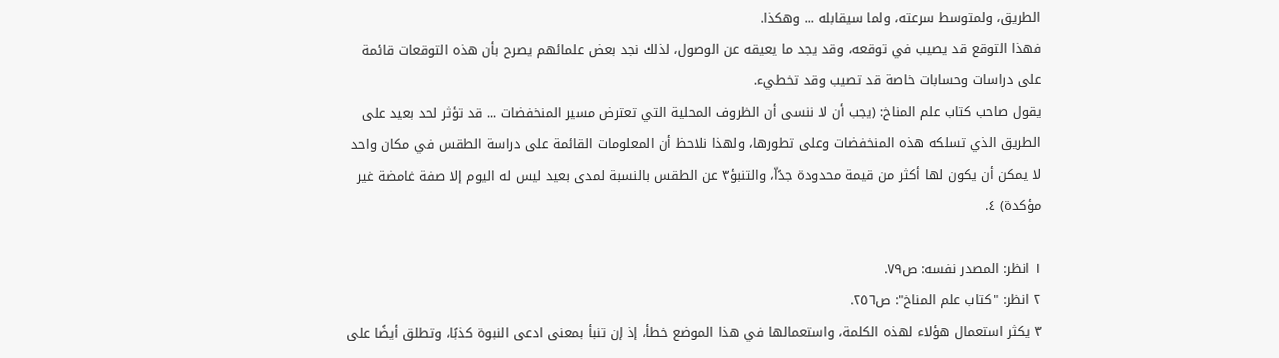الطريق، ولمتوسط سرعته، ولما سيقابله ... وهكذا.
فهذا التوقع قد يصيب في توقعه، وقد يجد ما يعيقه عن الوصول، لذلك نجد بعض علمائهم يصرح بأن هذه التوقعات قائمة على دراسات وحسابات خاصة قد تصيب وقد تخطيء.
يقول صاحب كتاب علم المناخ: (يجب أن لا ننسى أن الظروف المحلية التي تعترض مسير المنخفضات ... قد تؤثر لحد بعيد على الطريق الذي تسلكه هذه المنخفضات وعلى تطورها، ولهذا نلاحظ أن المعلومات القائمة على دراسة الطقس في مكان واحد لا يمكن أن يكون لها أكثر من قيمة محدودة جدًاّ، والتنبؤ٣ عن الطقس بالنسبة لمدى بعيد ليس له اليوم إلا صفة غامضة غير مؤكدة) ٤.

١ انظر: المصدر نفسه: ص٧٩.
٢ انظر: "كتاب علم المناخ": ص٢٥٦.
٣ يكثر استعمال هؤلاء لهذه الكلمة، واستعمالها في هذا الموضع خطأ، إذ إن تنبأ بمعنى ادعى النبوة كذبًا، وتطلق أيضًا على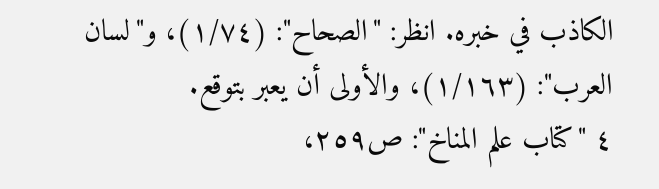الكاذب في خبره. انظر: "الصحاح": (١/٧٤)، و"لسان العرب": (١/١٦٣)، والأولى أن يعبر بتوقع.
٤ "كتاب علم المناخ": ص٢٥٩،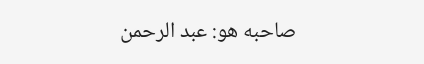صاحبه هو: عبد الرحمن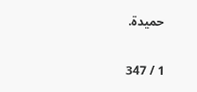حميدة.

1 / 347